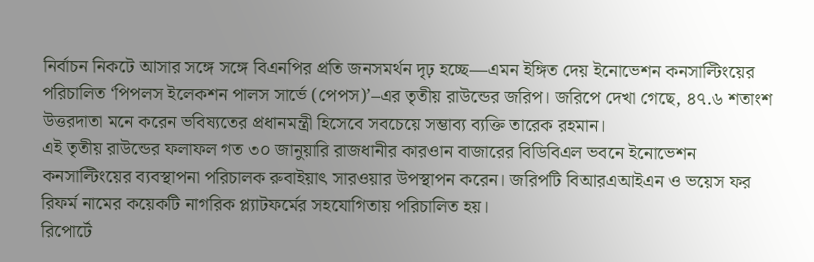নির্বাচন নিকটে আসার সঙ্গে সঙ্গে বিএনপির প্রতি জনসমর্থন দৃঢ় হচ্ছে—এমন ইঙ্গিত দেয় ইনোভেশন কনসাল্টিংয়ের পরিচালিত ‘পিপলস ইলেকশন পালস সার্ভে (পেপস)’–এর তৃতীয় রাউন্ডের জরিপ। জরিপে দেখা গেছে, ৪৭.৬ শতাংশ উত্তরদাতা মনে করেন ভবিষ্যতের প্রধানমন্ত্রী হিসেবে সবচেয়ে সম্ভাব্য ব্যক্তি তারেক রহমান।
এই তৃতীয় রাউন্ডের ফলাফল গত ৩০ জানুয়ারি রাজধানীর কারওান বাজারের বিডিবিএল ভবনে ইনোভেশন কনসাল্টিংয়ের ব্যবস্থাপনা পরিচালক রুবাইয়াৎ সারওয়ার উপস্থাপন করেন। জরিপটি বিআরএআইএন ও ভয়েস ফর রিফর্ম নামের কয়েকটি নাগরিক প্ল্যাটফর্মের সহযোগিতায় পরিচালিত হয়।
রিপোর্টে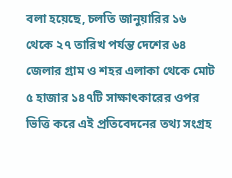বলা হয়েছে, চলতি জানুয়ারির ১৬ থেকে ২৭ তারিখ পর্যন্ত দেশের ৬৪ জেলার গ্রাম ও শহর এলাকা থেকে মোট ৫ হাজার ১৪৭টি সাক্ষাৎকারের ওপর ভিত্তি করে এই প্রতিবেদনের তথ্য সংগ্রহ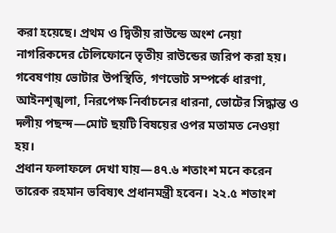করা হয়েছে। প্রথম ও দ্বিতীয় রাউন্ডে অংশ নেয়া নাগরিকদের টেলিফোনে তৃতীয় রাউন্ডের জরিপ করা হয়। গবেষণায় ভোটার উপস্থিতি, গণভোট সম্পর্কে ধারণা, আইনশৃঙ্খলা, নিরপেক্ষ নির্বাচনের ধারনা, ভোটের সিদ্ধান্ত ও দলীয় পছন্দ—মোট ছয়টি বিষয়ের ওপর মতামত নেওয়া হয়।
প্রধান ফলাফলে দেখা যায়—৪৭.৬ শতাংশ মনে করেন তারেক রহমান ভবিষ্যৎ প্রধানমন্ত্রী হবেন। ২২.৫ শতাংশ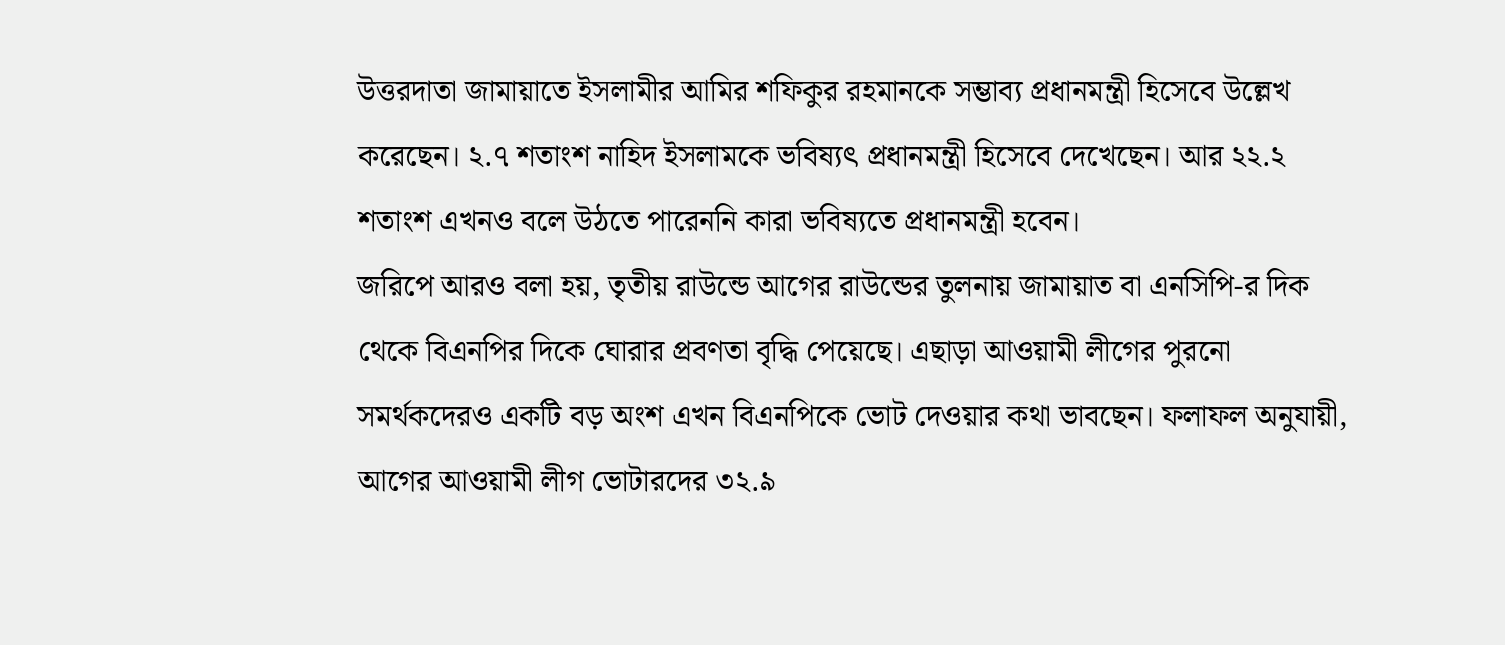উত্তরদাতা জামায়াতে ইসলামীর আমির শফিকুর রহমানকে সম্ভাব্য প্রধানমন্ত্রী হিসেবে উল্লেখ করেছেন। ২.৭ শতাংশ নাহিদ ইসলামকে ভবিষ্যৎ প্রধানমন্ত্রী হিসেবে দেখেছেন। আর ২২.২ শতাংশ এখনও বলে উঠতে পারেননি কারা ভবিষ্যতে প্রধানমন্ত্রী হবেন।
জরিপে আরও বলা হয়, তৃতীয় রাউন্ডে আগের রাউন্ডের তুলনায় জামায়াত বা এনসিপি-র দিক থেকে বিএনপির দিকে ঘোরার প্রবণতা বৃদ্ধি পেয়েছে। এছাড়া আওয়ামী লীগের পুরনো সমর্থকদেরও একটি বড় অংশ এখন বিএনপিকে ভোট দেওয়ার কথা ভাবছেন। ফলাফল অনুযায়ী, আগের আওয়ামী লীগ ভোটারদের ৩২.৯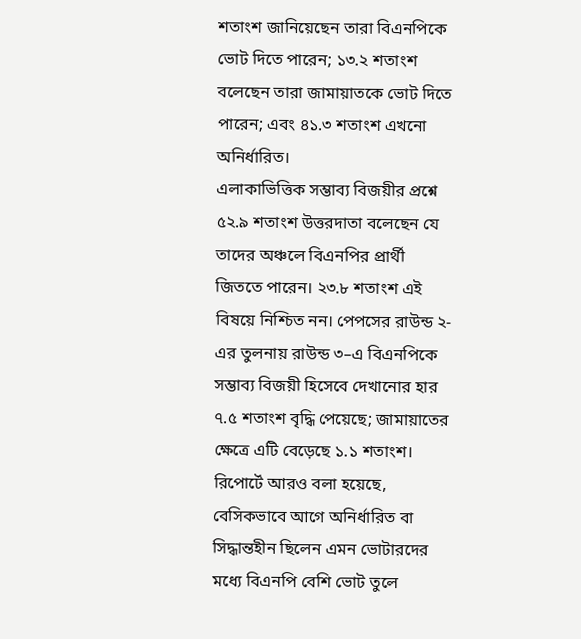শতাংশ জানিয়েছেন তারা বিএনপিকে ভোট দিতে পারেন; ১৩.২ শতাংশ বলেছেন তারা জামায়াতকে ভোট দিতে পারেন; এবং ৪১.৩ শতাংশ এখনো অনির্ধারিত।
এলাকাভিত্তিক সম্ভাব্য বিজয়ীর প্রশ্নে ৫২.৯ শতাংশ উত্তরদাতা বলেছেন যে তাদের অঞ্চলে বিএনপির প্রার্থী জিততে পারেন। ২৩.৮ শতাংশ এই বিষয়ে নিশ্চিত নন। পেপসের রাউন্ড ২-এর তুলনায় রাউন্ড ৩–এ বিএনপিকে সম্ভাব্য বিজয়ী হিসেবে দেখানোর হার ৭.৫ শতাংশ বৃদ্ধি পেয়েছে; জামায়াতের ক্ষেত্রে এটি বেড়েছে ১.১ শতাংশ।
রিপোর্টে আরও বলা হয়েছে, বেসিকভাবে আগে অনির্ধারিত বা সিদ্ধান্তহীন ছিলেন এমন ভোটারদের মধ্যে বিএনপি বেশি ভোট তুলে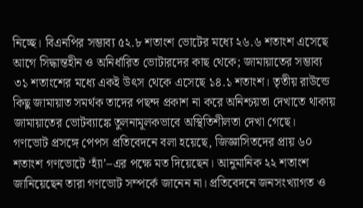নিচ্ছে। বিএনপির সম্ভাব্য ৫২.৮ শতাংশ ভোটের মধ্যে ২৬.৬ শতাংশ এসেছে আগে সিদ্ধান্তহীন ও অনির্ধারিত ভোটারদের কাছ থেকে; জামায়াতের সম্ভাব্য ৩১ শতাংশের মধ্যে একই উৎস থেকে এসেছে ১৪.১ শতাংশ। তৃতীয় রাউন্ডে কিছু জামায়াত সমর্থক তাদের পছন্দ প্রকাশ না করে অনিশ্চয়তা দেখাতে থাকায় জামায়াতের ভোটব্যাঙ্কে তুলনামূলকভাবে অস্থিতিশীলতা দেখা গেছে।
গণভোট প্রসঙ্গে পেপস প্রতিবেদনে বলা হয়েছে, জিজ্ঞাসিতদের প্রায় ৬০ শতাংশ গণভোটে ‘হ্যাঁ’–এর পক্ষে মত দিয়েছেন। আনুমানিক ২২ শতাংশ জানিয়েছেন তারা গণভোট সম্পর্কে জানেন না। প্রতিবেদনে জনসংখ্যাগত ও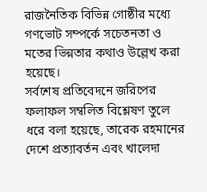রাজনৈতিক বিভিন্ন গোষ্ঠীর মধ্যে গণভোট সম্পর্কে সচেতনতা ও মতের ভিন্নতার কথাও উল্লেখ করা হয়েছে।
সর্বশেষ প্রতিবেদনে জরিপের ফলাফল সম্বলিত বিশ্লেষণ তুলে ধরে বলা হয়েছে, তারেক রহমানের দেশে প্রত্যাবর্তন এবং খালেদা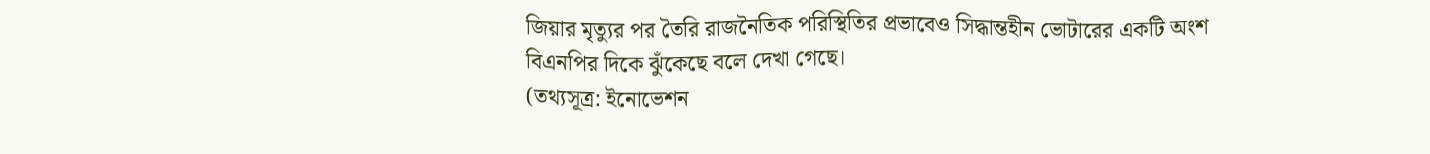জিয়ার মৃত্যুর পর তৈরি রাজনৈতিক পরিস্থিতির প্রভাবেও সিদ্ধান্তহীন ভোটারের একটি অংশ বিএনপির দিকে ঝুঁকেছে বলে দেখা গেছে।
(তথ্যসূত্র: ইনোভেশন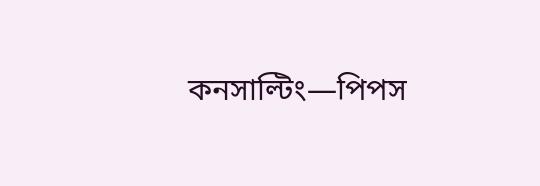কনসাল্টিং—পিপস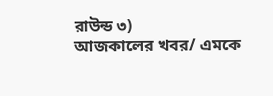রাউন্ড ৩)
আজকালের খবর/ এমকে